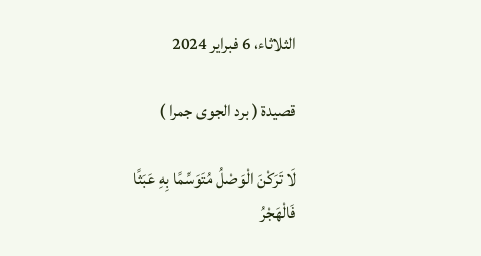الثلاثاء، 6 فبراير 2024

قصيدة ( برد الجوى جمرا )

لَا تَرَكْنَ الْوَصْلُ مُتَوَسِّمًا بِهِ عَبَثًا
فَالْهَجْرُ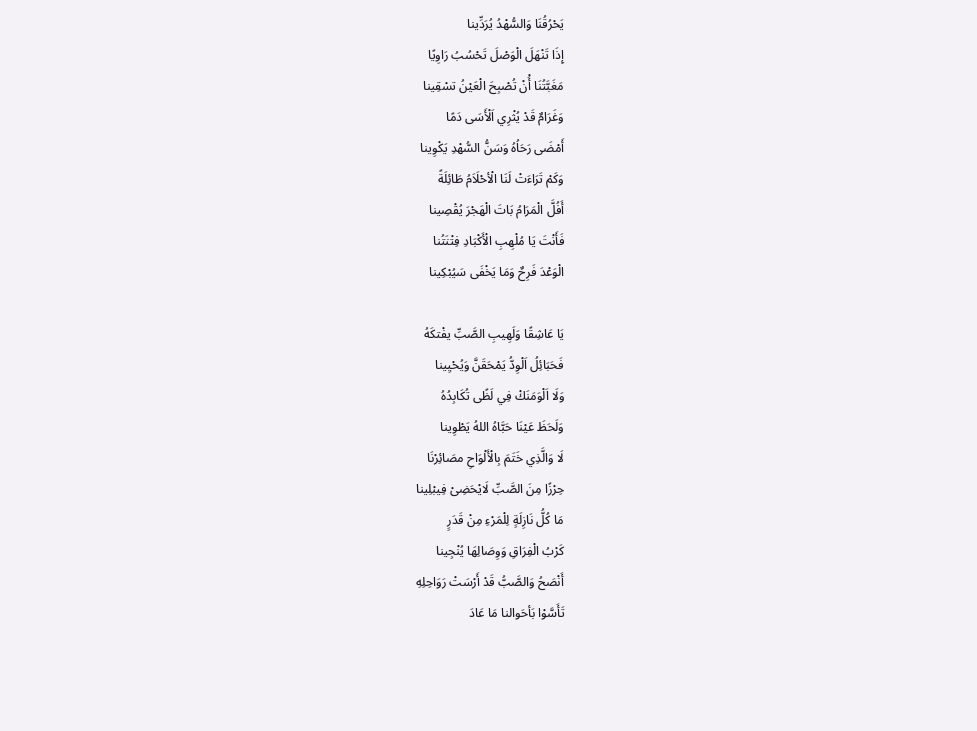يَحْرُقُنَا وَالسُّهْدُ يُرَدِّينا
إِذَا تَنْهَلَ الْوَصْلَ تَحْسُبُ رَاوِيًا
مَغَبَّتُنَا أَْنْ تُصْبِحَ الْعَيْنُ تسْقِينا
وَغَرَامٌ قَدْ يُثْرِي اَلْأَسَى دَمًا
أَمْضَى رَحَاُهُ وَسَنُّ السُّهْدِ يَكْوِينا
وَكَمْ تَرَاءَتْ لَنَا الْأحْلَاَمُ طَائِلَةً
أَفُلَّ الْمَرَامُ بَاتَ الْهَجْرَ يُقْصِينا
فَأَنْتَ يَا مُلْهِبِ الْأَكْبَادِ فِتْنَتُنا
الْوَعْدَ فَرِحٌ وَمَا يَخْفَى سَيُبْكِينا

يَا عَاشِقًا وَلَهِيبِ الصَّبِّ يفْتكَهُ
فَحَبَائِلُ اَلْوِدُّ يَمْحَقَنَّ وَيُحْيِينا
وَلَا اَلْوَمَنَكْ فِي لَظًى تُكَابِدُهُ
وَلَحَظَ عَيْنَا حَبَّاهُ اللهُ يَطْوِينا
لَا وَالَّذِي خَتَمَ بِالْأَلْوَاحِ مصَائِرْنَا
حِرْزًا مِنَ الصَّبِّ لَايْحَضِىْ فِيبْلِينا
مَا كُلُّ نَازِلَةٍ لِلْمَرْءِ مِنْ قَدَرٍ
كَرْبُ الْفِرَاقِ وَوِصَالِهَا يُنْجِينا
أَنْصَحُ وَالصَّبُّ قَدْ أَرْسَتْ رَوَاحِلِهِ
تَأَسَّوْا بَأحَوالنا مَا عَادَ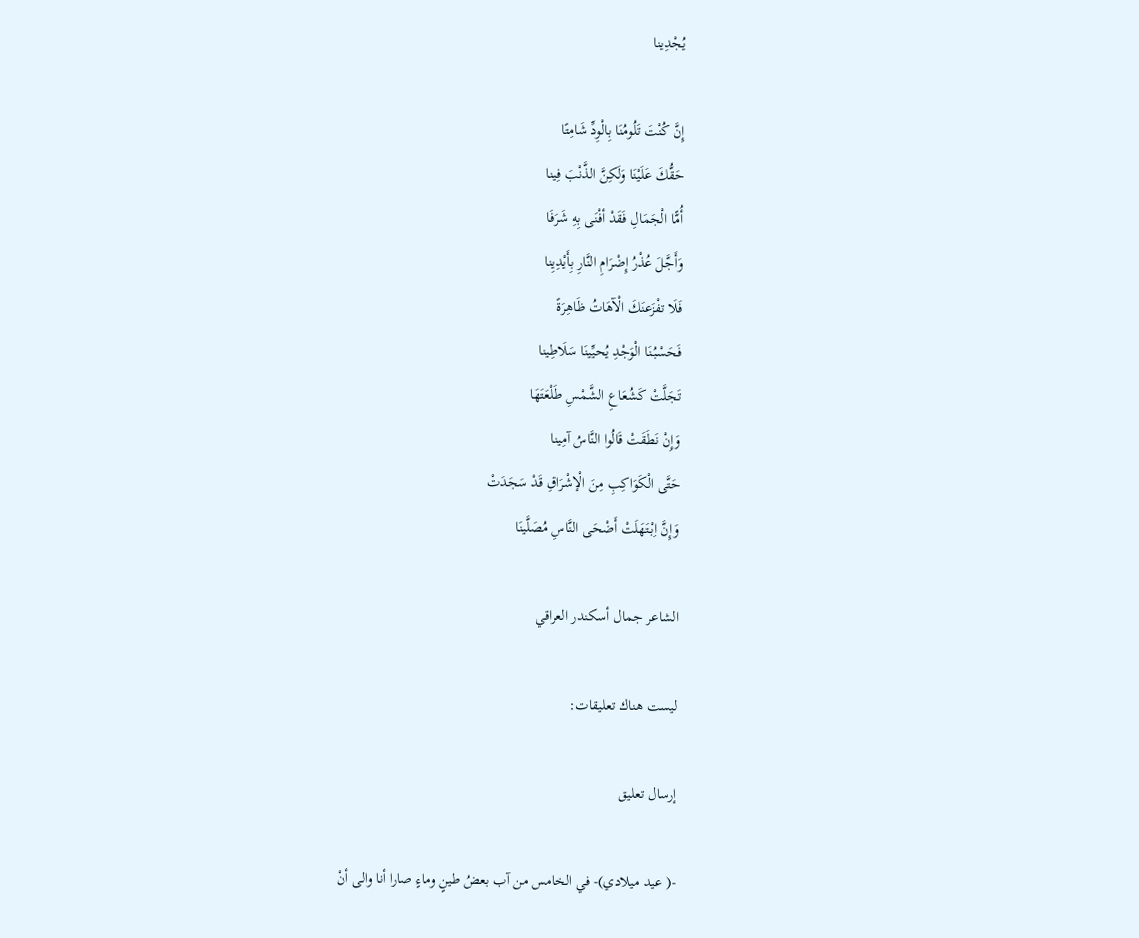يُجْدِينا

إِنَّ كُنْتَ تَلُومُنَا بِالْوِدِّ شَامِتًا
حَقُّكَ عَلَيْنَا وَلَكِنَّ الذَّنْبَ فِينا
أُمًّا الْجَمَالِ فَقَدْ أفْنَى بِهِ شَرَفَا
وَأَجَّلَ عُذْرُ إِضْرَامِ النَّارِ بِأَيْدِيِنا
فَلَا تفْزَعنَكَ الْآهَاتُ ظَاهِرَةً
فَحَسْبُنَا الْوَجْدِ يُحيِّينَا سَلَاطِينا
تَجَلَّتْ كَشُعَاعِ الشَّمْسِ طَلْعَتَهَا
وَإِنْ نَطَقَتْ قَالُوا النَّاسُ آمِينا
حَتَّى الْكَوَاكِبِ مِنَ الْإشْرَاقِ قَدْ سَجَدَتْ
وَإِنَّ اِبْتَهَلَتْ أَضْحَى النَّاسِ مُصَلَّينَا

الشاعر جمال أسكندر العراقي

ليست هناك تعليقات:

إرسال تعليق

-( عيد ميلادي)- في الخامس من آب بعضُ طينٍ وماءٍ صارا أنا والى أنْ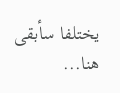يختلفا سأبقى هنا...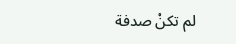لم تكنْ صدفة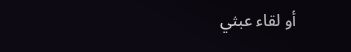أو لقاء عبثي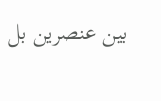بين عنصرين بل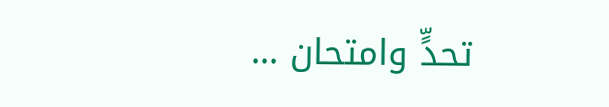تحدٍّ وامتحان ...